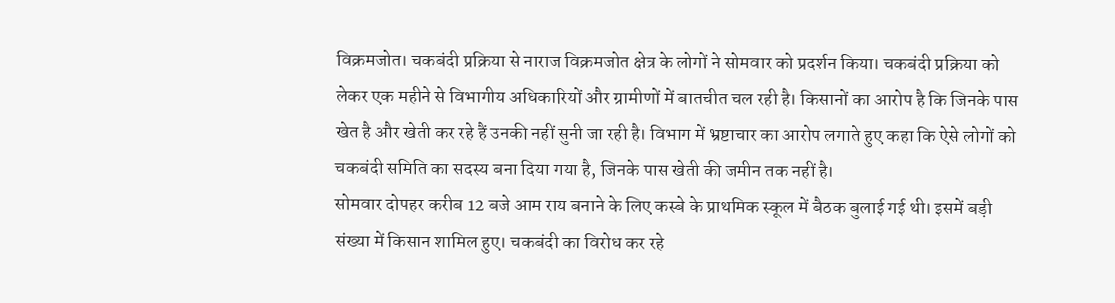विक्रमजोत। चकबंदी प्रक्रिया से नाराज विक्रमजोत क्षेत्र के लोगों ने सोमवार को प्रदर्शन किया। चकबंदी प्रक्रिया को लेकर एक महीने से विभागीय अधिकारियों और ग्रामीणों में बातचीत चल रही है। किसानों का आरोप है कि जिनके पास खेत है और खेती कर रहे हैं उनकी नहीं सुनी जा रही है। विभाग में भ्रष्टाचार का आरोप लगाते हुए कहा कि ऐसे लोगों को चकबंदी समिति का सदस्य बना दिया गया है, जिनके पास खेती की जमीन तक नहीं है।
सोमवार दोपहर करीब 12 बजे आम राय बनाने के लिए कस्बे के प्राथमिक स्कूल में बैठक बुलाई गई थी। इसमें बड़ी संख्या में किसान शामिल हुए। चकबंदी का विरोध कर रहे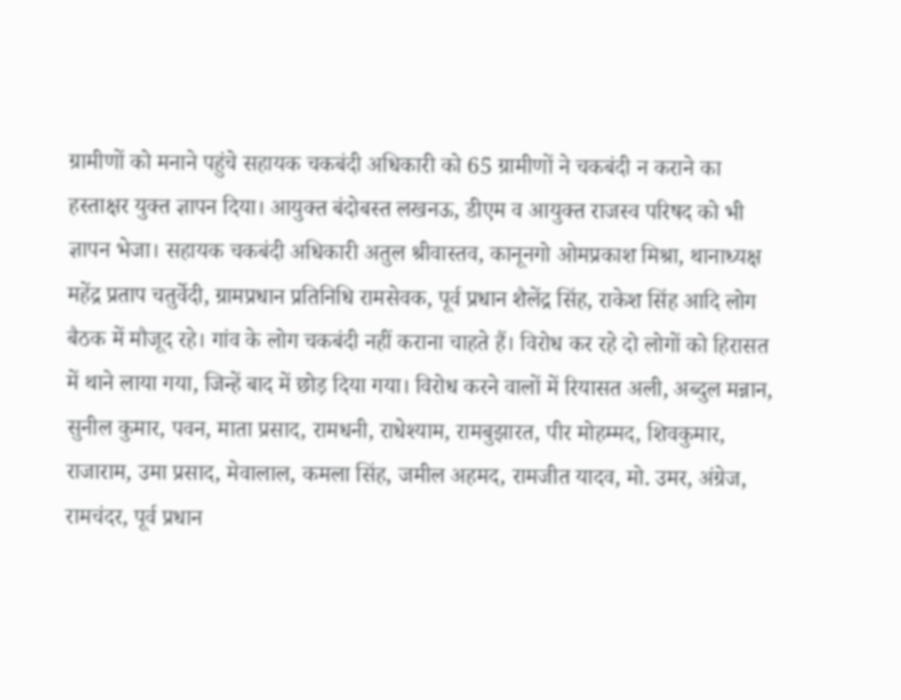ग्रामीणों को मनाने पहुंचे सहायक चकबंदी अधिकारी को 65 ग्रामीणों ने चकबंदी न कराने का हस्ताक्षर युक्त ज्ञापन दिया। आयुक्त बंदोबस्त लखनऊ, डीएम व आयुक्त राजस्व परिषद को भी ज्ञापन भेजा। सहायक चकबंदी अधिकारी अतुल श्रीवास्तव, कानूनगो ओमप्रकाश मिश्रा, थानाध्यक्ष महेंद्र प्रताप चतुर्वेदी, ग्रामप्रधान प्रतिनिधि रामसेवक, पूर्व प्रधान शैलेंद्र सिंह, राकेश सिंह आदि लोग बैठक में मौजूद रहे। गांव के लोग चकबंदी नहीं कराना चाहते हैं। विरोध कर रहे दो लोगों को हिरासत में थाने लाया गया, जिन्हें बाद में छोड़ दिया गया। विरोध करने वालों में रियासत अली, अब्दुल मन्नान, सुनील कुमार, पवन, माता प्रसाद, रामधनी, राधेश्याम, रामबुझारत, पीर मोहम्मद, शिवकुमार, राजाराम, उमा प्रसाद, मेवालाल, कमला सिंह, जमील अहमद, रामजीत यादव, मो. उमर, अंग्रेज, रामचंदर, पूर्व प्रधान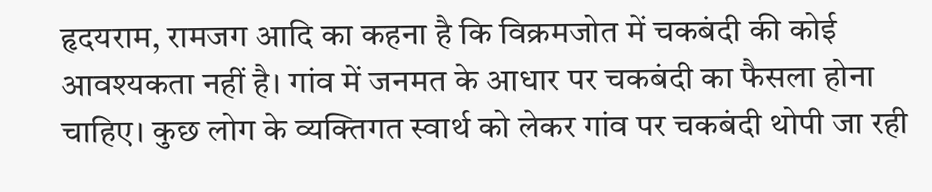हृदयराम, रामजग आदि का कहना है कि विक्रमजोत में चकबंदी की कोई आवश्यकता नहीं है। गांव में जनमत के आधार पर चकबंदी का फैसला होना चाहिए। कुछ लोग के व्यक्तिगत स्वार्थ को लेकर गांव पर चकबंदी थोपी जा रही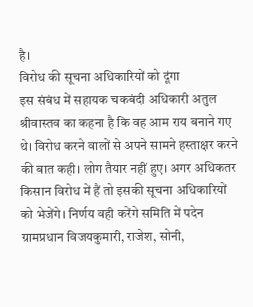है।
विरोध की सूचना अधिकारियों को दूंगा
इस संबंध में सहायक चकबंदी अधिकारी अतुल श्रीवास्तव का कहना है कि वह आम राय बनाने गए थे। विरोध करने वालों से अपने सामने हस्ताक्षर करने की बात कही। लोग तैयार नहीं हुए। अगर अधिकतर किसान विरोध में हैं तो इसकी सूचना अधिकारियों को भेजेंगे। निर्णय वही करेंगे समिति में पदेन ग्रामप्रधान विजयकुमारी, राजेश, सोनी,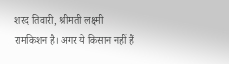शरद तिवारी, श्रीमती लक्ष्मी रामकिशन है। अगर ये किसान नहीं हैं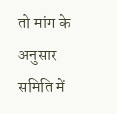तो मांग के अनुसार समिति में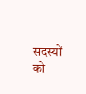सदस्यों को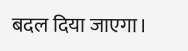बदल दिया जाएगा।